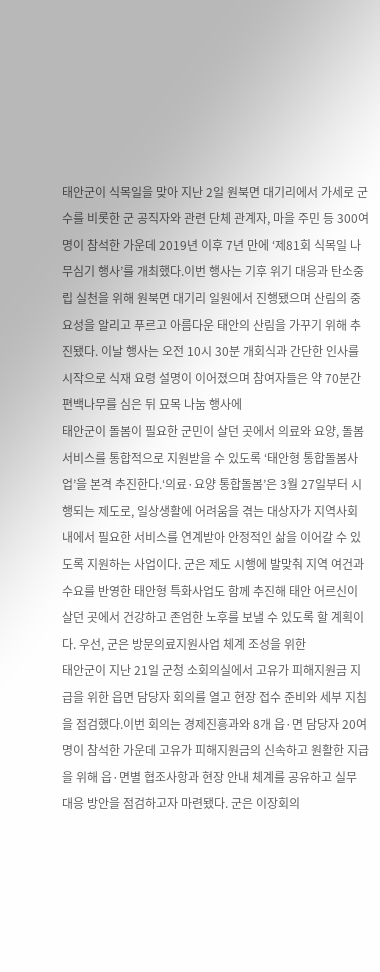태안군이 식목일을 맞아 지난 2일 원북면 대기리에서 가세로 군수를 비롯한 군 공직자와 관련 단체 관계자, 마을 주민 등 300여 명이 참석한 가운데 2019년 이후 7년 만에 ‘제81회 식목일 나무심기 행사’를 개최했다.이번 행사는 기후 위기 대응과 탄소중립 실천을 위해 원북면 대기리 일원에서 진행됐으며 산림의 중요성을 알리고 푸르고 아름다운 태안의 산림을 가꾸기 위해 추진됐다. 이날 행사는 오전 10시 30분 개회식과 간단한 인사를 시작으로 식재 요령 설명이 이어졌으며 참여자들은 약 70분간 편백나무를 심은 뒤 묘목 나눔 행사에
태안군이 돌봄이 필요한 군민이 살던 곳에서 의료와 요양, 돌봄 서비스를 통합적으로 지원받을 수 있도록 ‘태안형 통합돌봄사업’을 본격 추진한다.‘의료·요양 통합돌봄’은 3월 27일부터 시행되는 제도로, 일상생활에 어려움을 겪는 대상자가 지역사회 내에서 필요한 서비스를 연계받아 안정적인 삶을 이어갈 수 있도록 지원하는 사업이다. 군은 제도 시행에 발맞춰 지역 여건과 수요를 반영한 태안형 특화사업도 함께 추진해 태안 어르신이 살던 곳에서 건강하고 존엄한 노후를 보낼 수 있도록 할 계획이다. 우선, 군은 방문의료지원사업 체계 조성을 위한
태안군이 지난 21일 군청 소회의실에서 고유가 피해지원금 지급을 위한 읍면 담당자 회의를 열고 현장 접수 준비와 세부 지침을 점검했다.이번 회의는 경제진흥과와 8개 읍·면 담당자 20여 명이 참석한 가운데 고유가 피해지원금의 신속하고 원활한 지급을 위해 읍·면별 협조사항과 현장 안내 체계를 공유하고 실무 대응 방안을 점검하고자 마련됐다. 군은 이장회의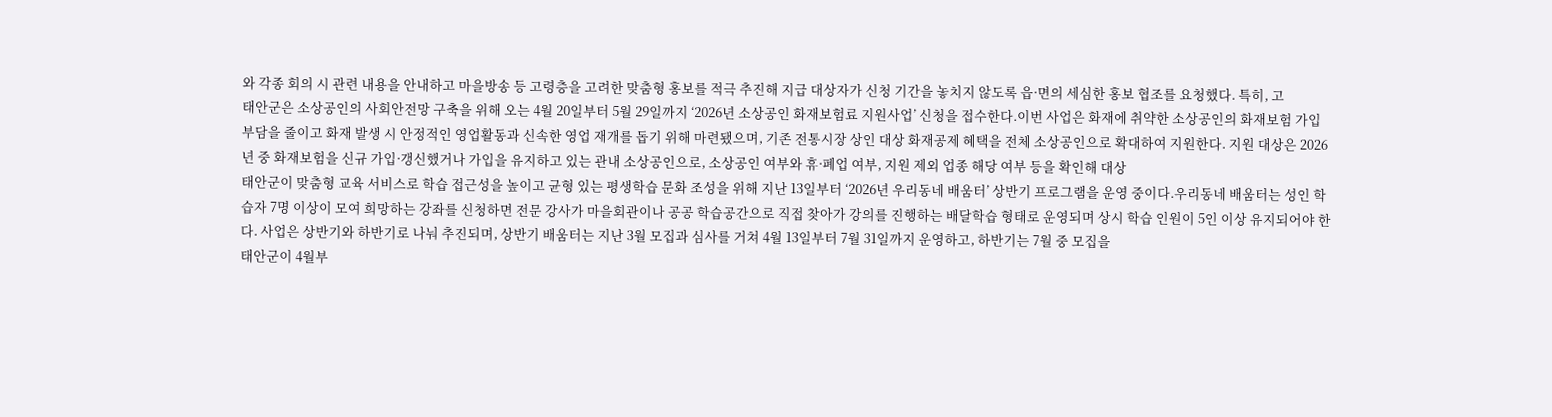와 각종 회의 시 관련 내용을 안내하고 마을방송 등 고령층을 고려한 맞춤형 홍보를 적극 추진해 지급 대상자가 신청 기간을 놓치지 않도록 읍·면의 세심한 홍보 협조를 요청했다. 특히, 고
태안군은 소상공인의 사회안전망 구축을 위해 오는 4월 20일부터 5월 29일까지 ‘2026년 소상공인 화재보험료 지원사업’ 신청을 접수한다.이번 사업은 화재에 취약한 소상공인의 화재보험 가입 부담을 줄이고 화재 발생 시 안정적인 영업활동과 신속한 영업 재개를 돕기 위해 마련됐으며, 기존 전통시장 상인 대상 화재공제 혜택을 전체 소상공인으로 확대하여 지원한다. 지원 대상은 2026년 중 화재보험을 신규 가입·갱신했거나 가입을 유지하고 있는 관내 소상공인으로, 소상공인 여부와 휴·폐업 여부, 지원 제외 업종 해당 여부 등을 확인해 대상
태안군이 맞춤형 교육 서비스로 학습 접근성을 높이고 균형 있는 평생학습 문화 조성을 위해 지난 13일부터 ‘2026년 우리동네 배움터’ 상반기 프로그램을 운영 중이다.우리동네 배움터는 성인 학습자 7명 이상이 모여 희망하는 강좌를 신청하면 전문 강사가 마을회관이나 공공 학습공간으로 직접 찾아가 강의를 진행하는 배달학습 형태로 운영되며 상시 학습 인원이 5인 이상 유지되어야 한다. 사업은 상반기와 하반기로 나눠 추진되며, 상반기 배움터는 지난 3월 모집과 심사를 거쳐 4월 13일부터 7월 31일까지 운영하고, 하반기는 7월 중 모집을
태안군이 4월부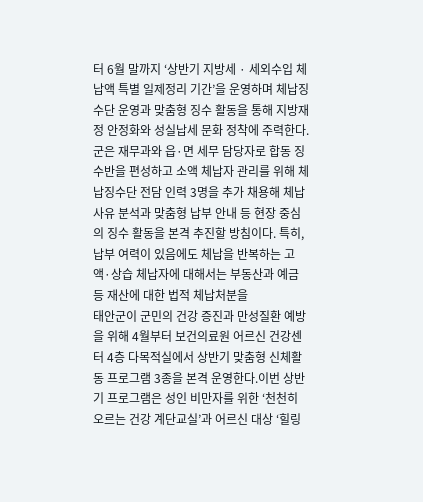터 6월 말까지 ‘상반기 지방세 · 세외수입 체납액 특별 일제정리 기간’을 운영하며 체납징수단 운영과 맞춤형 징수 활동을 통해 지방재정 안정화와 성실납세 문화 정착에 주력한다. 군은 재무과와 읍·면 세무 담당자로 합동 징수반을 편성하고 소액 체납자 관리를 위해 체납징수단 전담 인력 3명을 추가 채용해 체납 사유 분석과 맞춤형 납부 안내 등 현장 중심의 징수 활동을 본격 추진할 방침이다. 특히, 납부 여력이 있음에도 체납을 반복하는 고액·상습 체납자에 대해서는 부동산과 예금 등 재산에 대한 법적 체납처분을
태안군이 군민의 건강 증진과 만성질환 예방을 위해 4월부터 보건의료원 어르신 건강센터 4층 다목적실에서 상반기 맞춤형 신체활동 프로그램 3종을 본격 운영한다.이번 상반기 프로그램은 성인 비만자를 위한 ‘천천히 오르는 건강 계단교실’과 어르신 대상 ‘힐링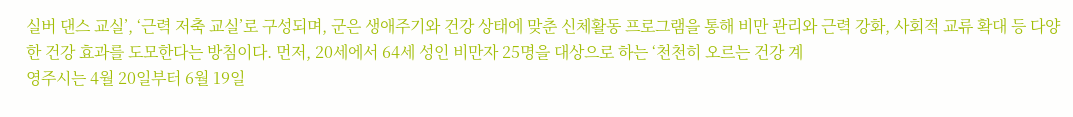실버 댄스 교실’, ‘근력 저축 교실’로 구성되며, 군은 생애주기와 건강 상태에 맞춘 신체활동 프로그램을 통해 비만 관리와 근력 강화, 사회적 교류 확대 등 다양한 건강 효과를 도모한다는 방침이다. 먼저, 20세에서 64세 성인 비만자 25명을 대상으로 하는 ‘천천히 오르는 건강 계
영주시는 4월 20일부터 6월 19일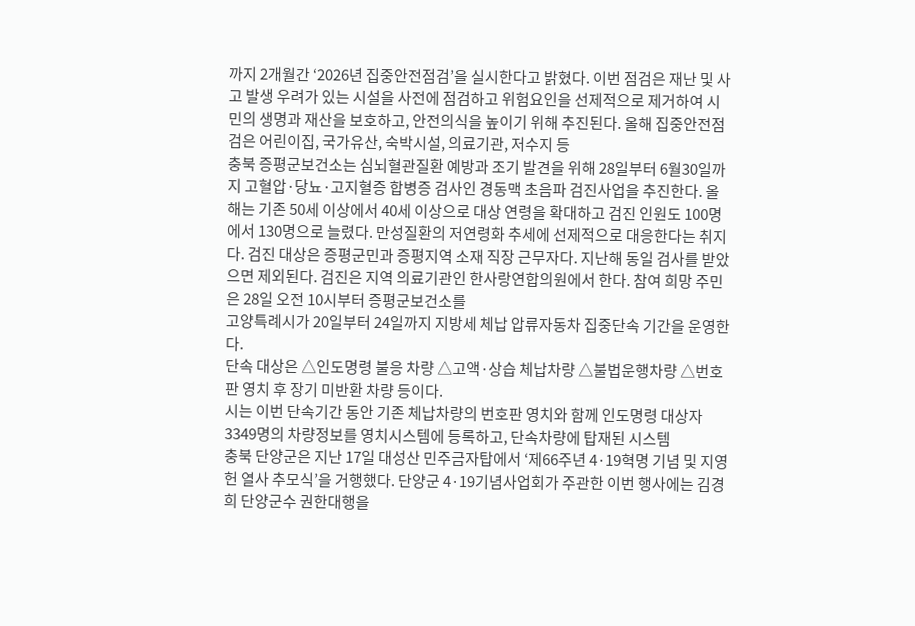까지 2개월간 ‘2026년 집중안전점검’을 실시한다고 밝혔다. 이번 점검은 재난 및 사고 발생 우려가 있는 시설을 사전에 점검하고 위험요인을 선제적으로 제거하여 시민의 생명과 재산을 보호하고, 안전의식을 높이기 위해 추진된다. 올해 집중안전점검은 어린이집, 국가유산, 숙박시설, 의료기관, 저수지 등
충북 증평군보건소는 심뇌혈관질환 예방과 조기 발견을 위해 28일부터 6월30일까지 고혈압·당뇨·고지혈증 합병증 검사인 경동맥 초음파 검진사업을 추진한다. 올해는 기존 50세 이상에서 40세 이상으로 대상 연령을 확대하고 검진 인원도 100명에서 130명으로 늘렸다. 만성질환의 저연령화 추세에 선제적으로 대응한다는 취지다. 검진 대상은 증평군민과 증평지역 소재 직장 근무자다. 지난해 동일 검사를 받았으면 제외된다. 검진은 지역 의료기관인 한사랑연합의원에서 한다. 참여 희망 주민은 28일 오전 10시부터 증평군보건소를
고양특례시가 20일부터 24일까지 지방세 체납 압류자동차 집중단속 기간을 운영한다.
단속 대상은 △인도명령 불응 차량 △고액·상습 체납차량 △불법운행차량 △번호판 영치 후 장기 미반환 차량 등이다.
시는 이번 단속기간 동안 기존 체납차량의 번호판 영치와 함께 인도명령 대상자 3349명의 차량정보를 영치시스템에 등록하고, 단속차량에 탑재된 시스템
충북 단양군은 지난 17일 대성산 민주금자탑에서 ‘제66주년 4·19혁명 기념 및 지영헌 열사 추모식’을 거행했다. 단양군 4·19기념사업회가 주관한 이번 행사에는 김경희 단양군수 권한대행을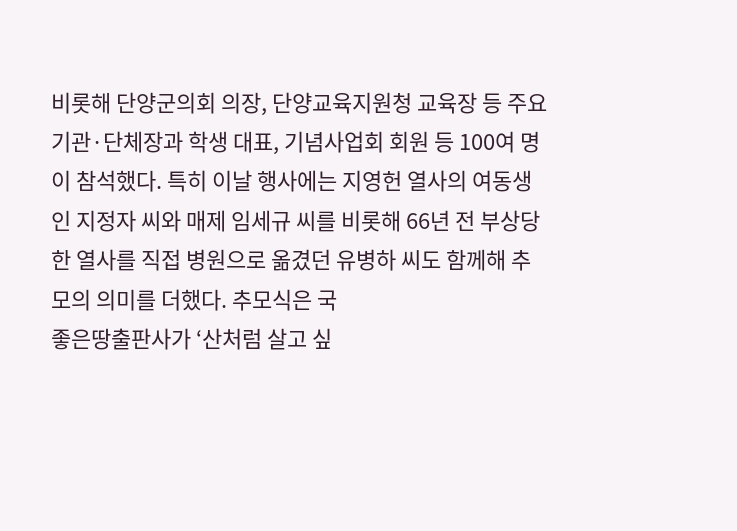비롯해 단양군의회 의장, 단양교육지원청 교육장 등 주요 기관·단체장과 학생 대표, 기념사업회 회원 등 100여 명이 참석했다. 특히 이날 행사에는 지영헌 열사의 여동생인 지정자 씨와 매제 임세규 씨를 비롯해 66년 전 부상당한 열사를 직접 병원으로 옮겼던 유병하 씨도 함께해 추모의 의미를 더했다. 추모식은 국
좋은땅출판사가 ‘산처럼 살고 싶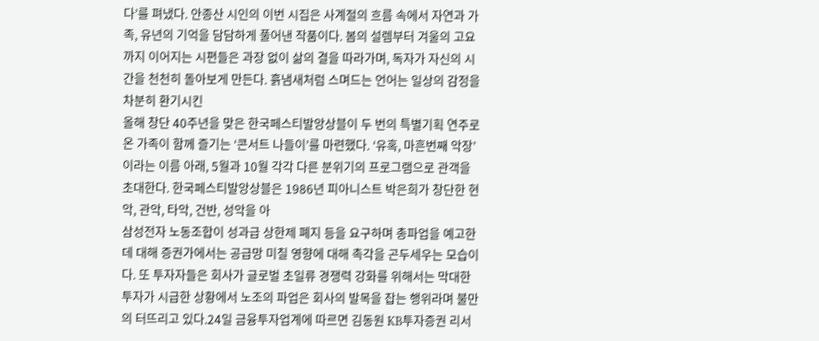다’를 펴냈다. 안종산 시인의 이번 시집은 사계절의 흐름 속에서 자연과 가족, 유년의 기억을 담담하게 풀어낸 작품이다. 봄의 설렘부터 겨울의 고요까지 이어지는 시편들은 과장 없이 삶의 결을 따라가며, 독자가 자신의 시간을 천천히 돌아보게 만든다. 흙냄새처럼 스며드는 언어는 일상의 감정을 차분히 환기시킨
올해 창단 40주년을 맞은 한국페스티발앙상블이 두 번의 특별기획 연주로 온 가족이 함께 즐기는 ‘콘서트 나들이’를 마련했다. ‘유혹, 마흔번째 악장’이라는 이름 아래, 5월과 10월 각각 다른 분위기의 프로그램으로 관객을 초대한다. 한국페스티발앙상블은 1986년 피아니스트 박은희가 창단한 현악, 관악, 타악, 건반, 성악을 아
삼성전자 노동조합이 성과급 상한제 폐지 등을 요구하며 총파업을 예고한데 대해 증권가에서는 공급망 미칠 영향에 대해 촉각을 곤두세우는 모습이다. 또 투자자들은 회사가 글로벌 초일류 경쟁력 강화를 위해서는 막대한 투자가 시급한 상황에서 노조의 파업은 회사의 발목을 잡는 행위라며 불만의 터뜨리고 있다.24일 금융투자업계에 따르면 김동원 KB투자증권 리서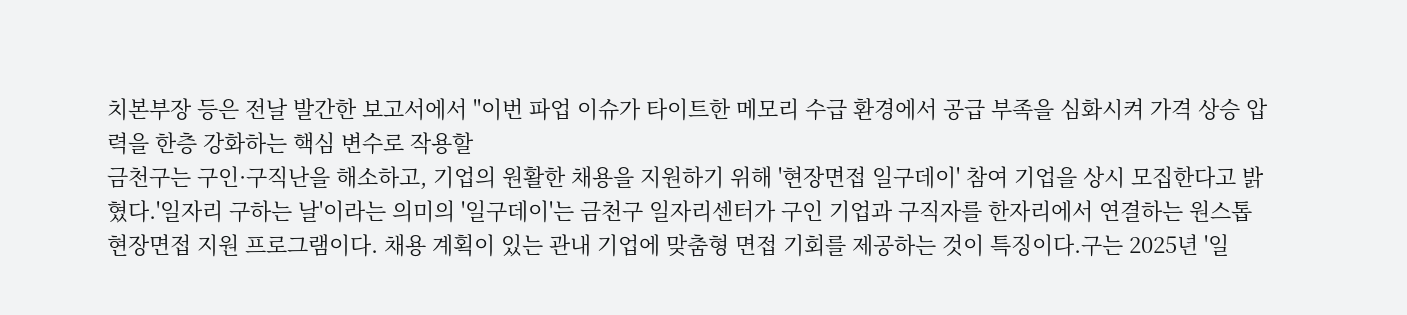치본부장 등은 전날 발간한 보고서에서 "이번 파업 이슈가 타이트한 메모리 수급 환경에서 공급 부족을 심화시켜 가격 상승 압력을 한층 강화하는 핵심 변수로 작용할
금천구는 구인·구직난을 해소하고, 기업의 원활한 채용을 지원하기 위해 '현장면접 일구데이' 참여 기업을 상시 모집한다고 밝혔다.'일자리 구하는 날'이라는 의미의 '일구데이'는 금천구 일자리센터가 구인 기업과 구직자를 한자리에서 연결하는 원스톱 현장면접 지원 프로그램이다. 채용 계획이 있는 관내 기업에 맞춤형 면접 기회를 제공하는 것이 특징이다.구는 2025년 '일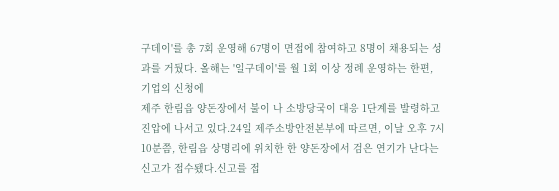구데이'를 총 7회 운영해 67명이 면접에 참여하고 8명이 채용되는 성과를 거뒀다. 올해는 '일구데이'를 월 1회 이상 정례 운영하는 한편, 기업의 신청에
제주 한림읍 양돈장에서 불이 나 소방당국이 대응 1단계를 발령하고 진압에 나서고 있다.24일 제주소방안전본부에 따르면, 이날 오후 7시 10분쯤, 한림읍 상명리에 위치한 한 양돈장에서 검은 연기가 난다는 신고가 접수됐다.신고를 접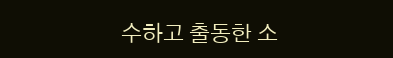수하고 출동한 소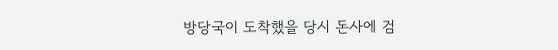방당국이 도착했을 당시 돈사에 검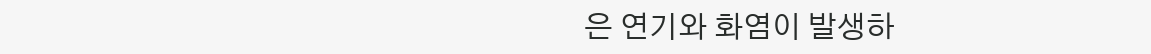은 연기와 화염이 발생하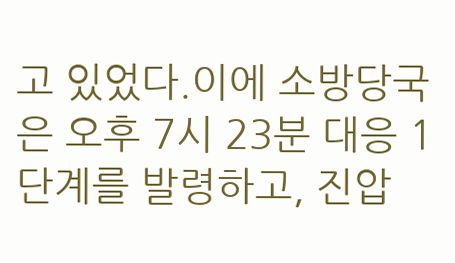고 있었다.이에 소방당국은 오후 7시 23분 대응 1단계를 발령하고, 진압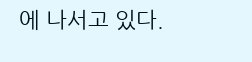에 나서고 있다.